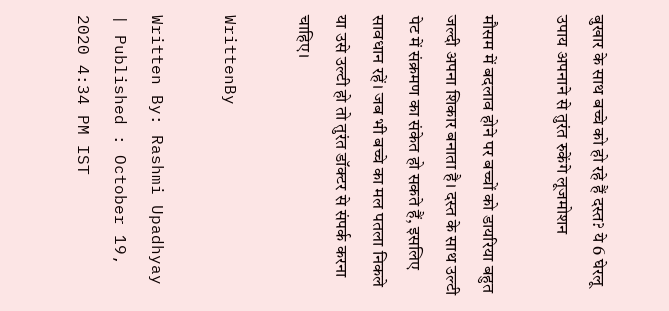बुखार के साथ बच्चे को हो रहे हैं दस्त? ये 6 घेरलू उपाय अपनाने से तुरंत रुकेंगे लूजमोशन

मौसम में बदलाव होने पर बच्चों को डायरिया बहुत जल्दी अपना शिकार बनाता है। दस्‍त के साथ उल्‍टी पेट में संक्रमण का संकेत हो सकते हैं, इसलिए सावधान रहें। जब भी बच्चे का मल पतला निकले या उसे उल्टी हो तो तुरंत डॉक्टर से संपर्क करना चाहिए।

WrittenBy

Written By: Rashmi Upadhyay | Published : October 19, 2020 4:34 PM IST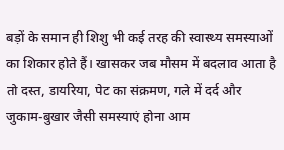बड़ों के समान ही शिशु भी कई तरह की स्वास्थ्य समस्याओं का शिकार होते हैं। खासकर जब मौसम में बदलाव आता है तो दस्त, डायरिया, पेट का संक्रमण, गले में दर्द और जुकाम-बुखार जैसी समस्याएं होना आम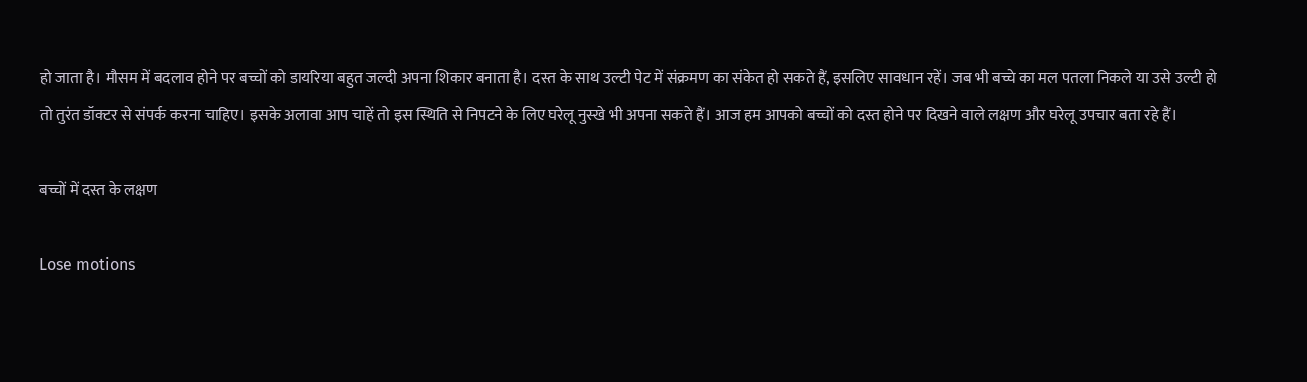हो जाता है। मौसम में बदलाव होने पर बच्चों को डायरिया बहुत जल्दी अपना शिकार बनाता है। दस्‍त के साथ उल्‍टी पेट में संक्रमण का संकेत हो सकते हैं, इसलिए सावधान रहें। जब भी बच्चे का मल पतला निकले या उसे उल्टी हो तो तुरंत डॉक्टर से संपर्क करना चाहिए। इसके अलावा आप चाहें तो इस स्थिति से निपटने के लिए घरेलू नुस्खे भी अपना सकते हैं। आज हम आपको बच्चों को दस्त होने पर दिखने वाले लक्षण और घरेलू उपचार बता रहे हैं।

बच्चों में दस्त के लक्षण

Lose motions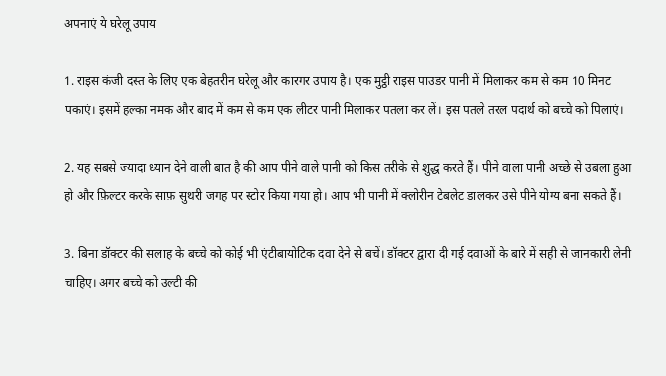अपनाएं ये घरेलू उपाय

1. राइस कंजी दस्‍त के लिए एक बेहतरीन घरेलू और कारगर उपाय है। एक मुट्ठी राइस पाउडर पानी में मिलाकर कम से कम 10 मिनट पकाएं। इसमें हल्‍का नमक और बाद में कम से कम एक लीटर पानी मिलाकर पतला कर लें। इस पतले तरल पदार्थ को बच्‍चे को पिलाएं।

2. यह सबसे ज्यादा ध्यान देने वाली बात है की आप पीने वाले पानी को किस तरीके से शुद्ध करते हैं। पीने वाला पानी अच्छे से उबला हुआ हो और फ़िल्टर करके साफ़ सुथरी जगह पर स्टोर किया गया हो। आप भी पानी में क्लोरीन टेबलेट डालकर उसे पीने योग्य बना सकते हैं।

3. बिना डॉक्टर की सलाह के बच्‍चे को कोई भी एंटीबायोटिक दवा देने से बचें। डॉक्‍टर द्वारा दी गई दवाओं के बारे में सही से जानकारी लेनी चाहिए। अगर बच्‍चे को उल्‍टी की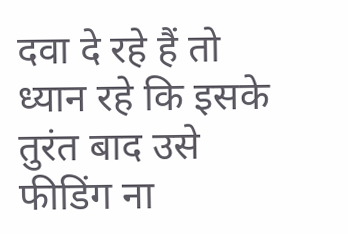दवा दे रहे हैं तो ध्‍यान रहे कि इसके तुरंत बाद उसे फीडिंग ना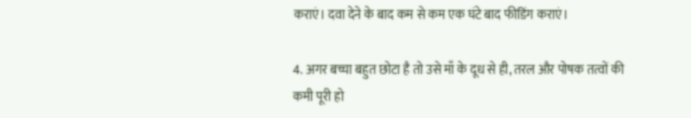कराएं। दवा देने के बाद कम से कम एक घंटे बाद फीडिंग कराएं।

4. अगर बच्चा बहुत छोटा है तो उसे माँ के दूध से ही, तरल और पोषक तत्वों की कमी पूरी हो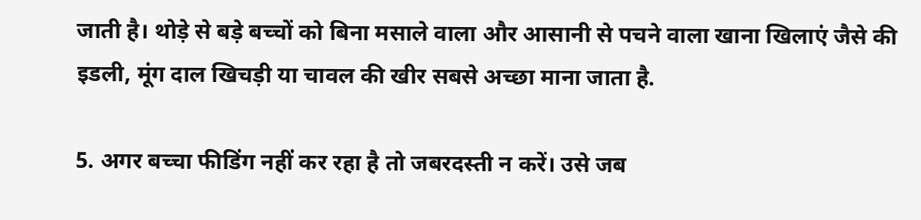जाती है। थोड़े से बड़े बच्चों को बिना मसाले वाला और आसानी से पचने वाला खाना खिलाएं जैसे की इडली, मूंग दाल खिचड़ी या चावल की खीर सबसे अच्छा माना जाता है.

5. अगर बच्चा फीडिंग नहीं कर रहा है तो जबरदस्ती न करें। उसे जब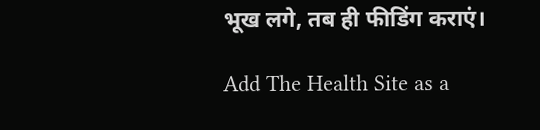भूख लगे, तब ही फीडिंग कराएं।

Add The Health Site as a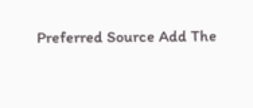Preferred Source Add The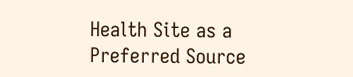Health Site as a Preferred Source